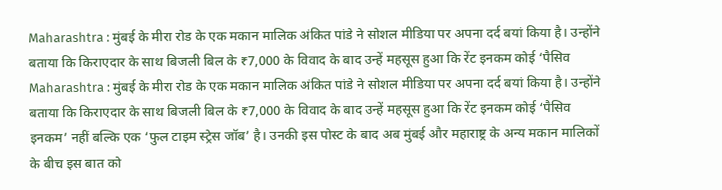Maharashtra : मुंबई के मीरा रोड के एक मकान मालिक अंकित पांडे ने सोशल मीडिया पर अपना दर्द बयां किया है। उन्होंने बताया कि किराएदार के साथ बिजली बिल के ₹7,000 के विवाद के बाद उन्हें महसूस हुआ कि रेंट इनकम कोई ‘पैसिव
Maharashtra : मुंबई के मीरा रोड के एक मकान मालिक अंकित पांडे ने सोशल मीडिया पर अपना दर्द बयां किया है। उन्होंने बताया कि किराएदार के साथ बिजली बिल के ₹7,000 के विवाद के बाद उन्हें महसूस हुआ कि रेंट इनकम कोई ‘पैसिव इनकम’ नहीं बल्कि एक ‘फुल टाइम स्ट्रेस जॉब’ है। उनकी इस पोस्ट के बाद अब मुंबई और महाराष्ट्र के अन्य मकान मालिकों के बीच इस बात को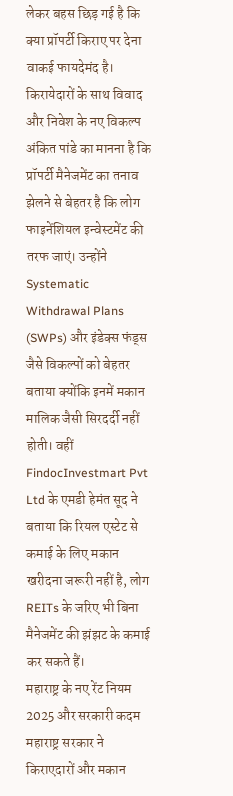लेकर बहस छिड़ गई है कि क्या प्रॉपर्टी किराए पर देना वाकई फायदेमंद है।
किरायेदारों के साथ विवाद और निवेश के नए विकल्प
अंकित पांडे का मानना है कि प्रॉपर्टी मैनेजमेंट का तनाव झेलने से बेहतर है कि लोग फाइनेंशियल इन्वेस्टमेंट की तरफ जाएं। उन्होंने Systematic Withdrawal Plans (SWPs) और इंडेक्स फंड्स जैसे विकल्पों को बेहतर बताया क्योंकि इनमें मकान मालिक जैसी सिरदर्दी नहीं होती। वहीं FindocInvestmart Pvt Ltd के एमडी हेमंत सूद ने बताया कि रियल एस्टेट से कमाई के लिए मकान खरीदना जरूरी नहीं है, लोग REITs के जरिए भी बिना मैनेजमेंट की झंझट के कमाई कर सकते हैं।
महाराष्ट्र के नए रेंट नियम 2025 और सरकारी कदम
महाराष्ट्र सरकार ने किराएदारों और मकान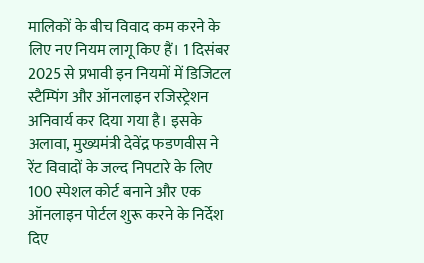मालिकों के बीच विवाद कम करने के लिए नए नियम लागू किए हैं। 1 दिसंबर 2025 से प्रभावी इन नियमों में डिजिटल स्टैम्पिंग और ऑनलाइन रजिस्ट्रेशन अनिवार्य कर दिया गया है। इसके अलावा, मुख्यमंत्री देवेंद्र फडणवीस ने रेंट विवादों के जल्द निपटारे के लिए 100 स्पेशल कोर्ट बनाने और एक ऑनलाइन पोर्टल शुरू करने के निर्देश दिए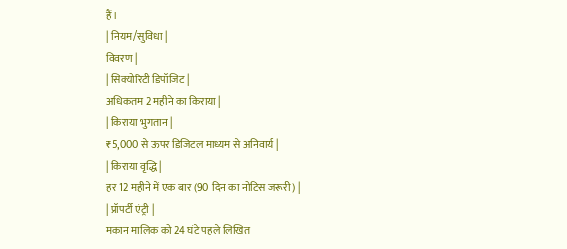हैं।
| नियम/सुविधा |
विवरण |
| सिक्योरिटी डिपॉजिट |
अधिकतम 2 महीने का किराया |
| किराया भुगतान |
₹5,000 से ऊपर डिजिटल माध्यम से अनिवार्य |
| किराया वृद्धि |
हर 12 महीने में एक बार (90 दिन का नोटिस जरूरी) |
| प्रॉपर्टी एंट्री |
मकान मालिक को 24 घंटे पहले लिखित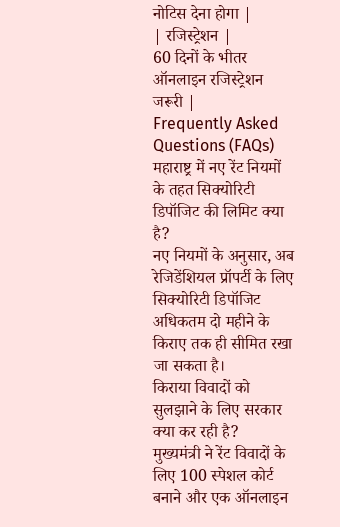नोटिस देना होगा |
| रजिस्ट्रेशन |
60 दिनों के भीतर ऑनलाइन रजिस्ट्रेशन जरूरी |
Frequently Asked Questions (FAQs)
महाराष्ट्र में नए रेंट नियमों के तहत सिक्योरिटी डिपॉजिट की लिमिट क्या है?
नए नियमों के अनुसार, अब रेजिडेंशियल प्रॉपर्टी के लिए सिक्योरिटी डिपॉजिट अधिकतम दो महीने के किराए तक ही सीमित रखा जा सकता है।
किराया विवादों को सुलझाने के लिए सरकार क्या कर रही है?
मुख्यमंत्री ने रेंट विवादों के लिए 100 स्पेशल कोर्ट बनाने और एक ऑनलाइन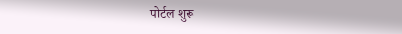पोर्टल शुरू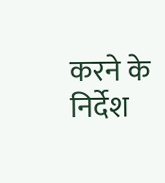करने के निर्देश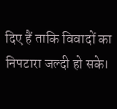दिए हैं ताकि विवादों का निपटारा जल्दी हो सके।